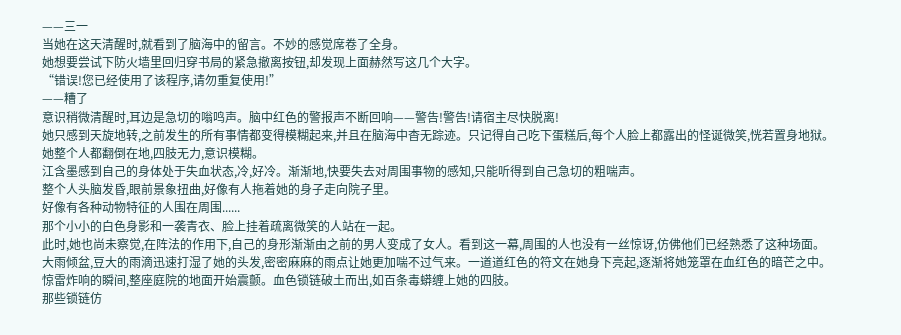——三一
当她在这天清醒时,就看到了脑海中的留言。不妙的感觉席卷了全身。
她想要尝试下防火墙里回归穿书局的紧急撤离按钮,却发现上面赫然写这几个大字。
“错误!您已经使用了该程序,请勿重复使用!”
——糟了
意识稍微清醒时,耳边是急切的嗡鸣声。脑中红色的警报声不断回响——警告!警告!请宿主尽快脱离!
她只感到天旋地转,之前发生的所有事情都变得模糊起来,并且在脑海中杳无踪迹。只记得自己吃下蛋糕后,每个人脸上都露出的怪诞微笑,恍若置身地狱。
她整个人都翻倒在地,四肢无力,意识模糊。
江含墨感到自己的身体处于失血状态,冷,好冷。渐渐地,快要失去对周围事物的感知,只能听得到自己急切的粗喘声。
整个人头脑发昏,眼前景象扭曲,好像有人拖着她的身子走向院子里。
好像有各种动物特征的人围在周围......
那个小小的白色身影和一袭青衣、脸上挂着疏离微笑的人站在一起。
此时,她也尚未察觉,在阵法的作用下,自己的身形渐渐由之前的男人变成了女人。看到这一幕,周围的人也没有一丝惊讶,仿佛他们已经熟悉了这种场面。
大雨倾盆,豆大的雨滴迅速打湿了她的头发,密密麻麻的雨点让她更加喘不过气来。一道道红色的符文在她身下亮起,逐渐将她笼罩在血红色的暗芒之中。
惊雷炸响的瞬间,整座庭院的地面开始震颤。血色锁链破土而出,如百条毒蟒缠上她的四肢。
那些锁链仿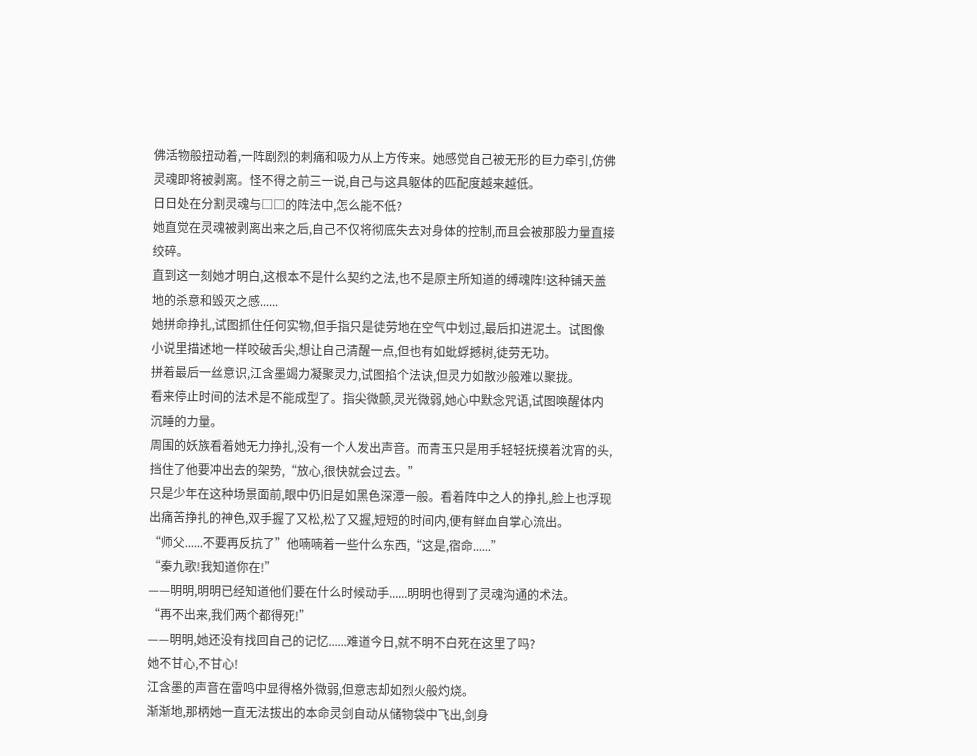佛活物般扭动着,一阵剧烈的刺痛和吸力从上方传来。她感觉自己被无形的巨力牵引,仿佛灵魂即将被剥离。怪不得之前三一说,自己与这具躯体的匹配度越来越低。
日日处在分割灵魂与□□的阵法中,怎么能不低?
她直觉在灵魂被剥离出来之后,自己不仅将彻底失去对身体的控制,而且会被那股力量直接绞碎。
直到这一刻她才明白,这根本不是什么契约之法,也不是原主所知道的缚魂阵!这种铺天盖地的杀意和毁灭之感......
她拼命挣扎,试图抓住任何实物,但手指只是徒劳地在空气中划过,最后扣进泥土。试图像小说里描述地一样咬破舌尖,想让自己清醒一点,但也有如蚍蜉撼树,徒劳无功。
拼着最后一丝意识,江含墨竭力凝聚灵力,试图掐个法诀,但灵力如散沙般难以聚拢。
看来停止时间的法术是不能成型了。指尖微颤,灵光微弱,她心中默念咒语,试图唤醒体内沉睡的力量。
周围的妖族看着她无力挣扎,没有一个人发出声音。而青玉只是用手轻轻抚摸着沈宵的头,挡住了他要冲出去的架势,“放心,很快就会过去。”
只是少年在这种场景面前,眼中仍旧是如黑色深潭一般。看着阵中之人的挣扎,脸上也浮现出痛苦挣扎的神色,双手握了又松,松了又握,短短的时间内,便有鲜血自掌心流出。
“师父......不要再反抗了”他喃喃着一些什么东西,“这是,宿命......”
“秦九歌!我知道你在!”
——明明,明明已经知道他们要在什么时候动手......明明也得到了灵魂沟通的术法。
“再不出来,我们两个都得死!”
——明明,她还没有找回自己的记忆......难道今日,就不明不白死在这里了吗?
她不甘心,不甘心!
江含墨的声音在雷鸣中显得格外微弱,但意志却如烈火般灼烧。
渐渐地,那柄她一直无法拔出的本命灵剑自动从储物袋中飞出,剑身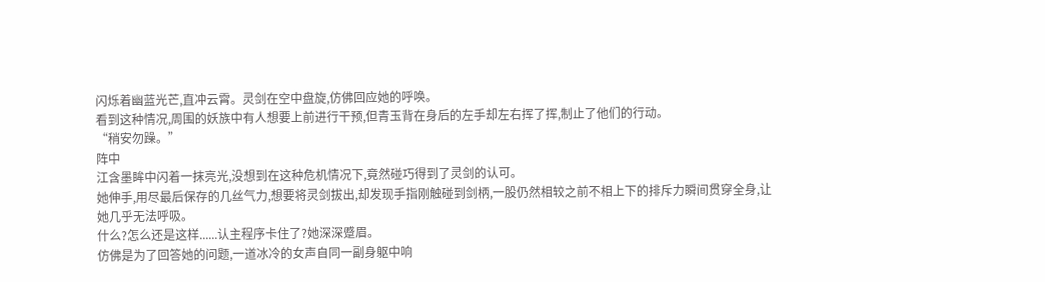闪烁着幽蓝光芒,直冲云霄。灵剑在空中盘旋,仿佛回应她的呼唤。
看到这种情况,周围的妖族中有人想要上前进行干预,但青玉背在身后的左手却左右挥了挥,制止了他们的行动。
“稍安勿躁。”
阵中
江含墨眸中闪着一抹亮光,没想到在这种危机情况下,竟然碰巧得到了灵剑的认可。
她伸手,用尽最后保存的几丝气力,想要将灵剑拔出,却发现手指刚触碰到剑柄,一股仍然相较之前不相上下的排斥力瞬间贯穿全身,让她几乎无法呼吸。
什么?怎么还是这样......认主程序卡住了?她深深蹙眉。
仿佛是为了回答她的问题,一道冰冷的女声自同一副身躯中响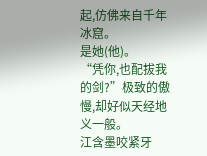起,仿佛来自千年冰窟。
是她(他)。
“凭你,也配拔我的剑?”极致的傲慢,却好似天经地义一般。
江含墨咬紧牙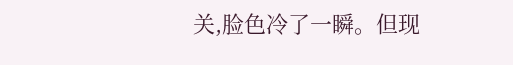关,脸色冷了一瞬。但现